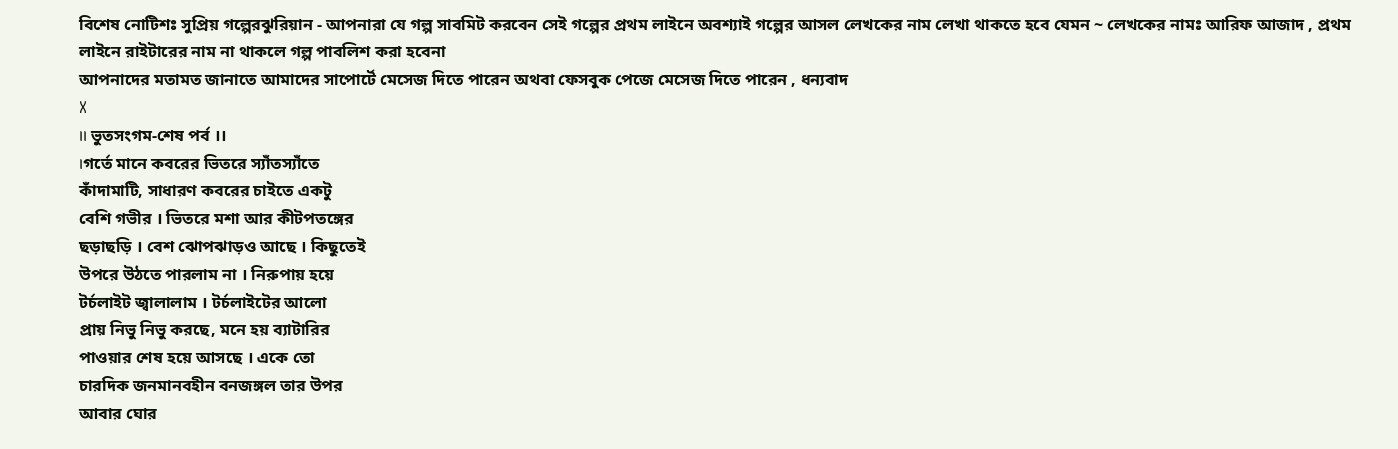বিশেষ নোটিশঃ সুপ্রিয় গল্পেরঝুরিয়ান - আপনারা যে গল্প সাবমিট করবেন সেই গল্পের প্রথম লাইনে অবশ্যাই গল্পের আসল লেখকের নাম লেখা থাকতে হবে যেমন ~ লেখকের নামঃ আরিফ আজাদ , প্রথম লাইনে রাইটারের নাম না থাকলে গল্প পাবলিশ করা হবেনা
আপনাদের মতামত জানাতে আমাদের সাপোর্টে মেসেজ দিতে পারেন অথবা ফেসবুক পেজে মেসেজ দিতে পারেন , ধন্যবাদ
X
।। ভুতসংগম-শেষ পর্ব ।।
।গর্তে মানে কবরের ভিতরে স্যাঁতস্যাঁতে
কাঁদামাটি, সাধারণ কবরের চাইতে একটু
বেশি গভীর । ভিতরে মশা আর কীটপতঙ্গের
ছড়াছড়ি । বেশ ঝোপঝাড়ও আছে । কিছুতেই
উপরে উঠতে পারলাম না । নিরুপায় হয়ে
টর্চলাইট জ্বালালাম । টর্চলাইটের আলো
প্রায় নিভু নিভু করছে, মনে হয় ব্যাটারির
পাওয়ার শেষ হয়ে আসছে । একে তো
চারদিক জনমানবহীন বনজঙ্গল তার উপর
আবার ঘোর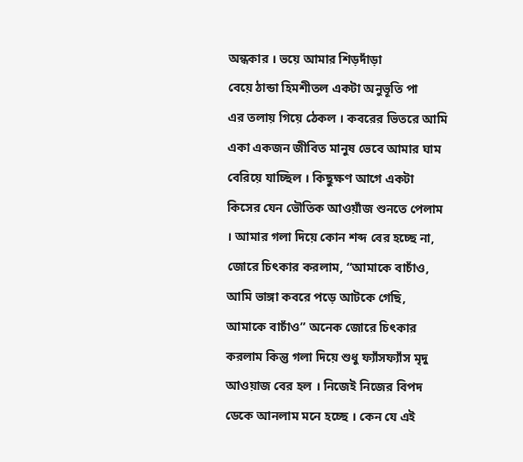অন্ধকার । ভয়ে আমার শিড়দাঁড়া
বেয়ে ঠান্ডা হিমশীতল একটা অনুভূতি পা
এর তলায় গিয়ে ঠেকল । কবরের ভিতরে আমি
একা একজন জীবিত মানুষ ভেবে আমার ঘাম
বেরিয়ে যাচ্ছিল । কিছুক্ষণ আগে একটা
কিসের যেন ভৌতিক আওয়াঁজ শুনতে পেলাম
। আমার গলা দিয়ে কোন শব্দ বের হচ্ছে না,
জোরে চিৎকার করলাম, “আমাকে বাচাঁও,
আমি ভাঙ্গা কবরে পড়ে আটকে গেছি,
আমাকে বাচাঁও” অনেক জোরে চিৎকার
করলাম কিন্তু গলা দিয়ে শুধু ফ্যাঁসফ্যাঁস মৃদু
আওয়াজ বের হল । নিজেই নিজের বিপদ
ডেকে আনলাম মনে হচ্ছে । কেন যে এই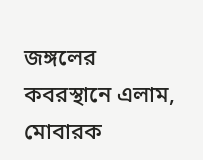জঙ্গলের কবরস্থানে এলাম, মোবারক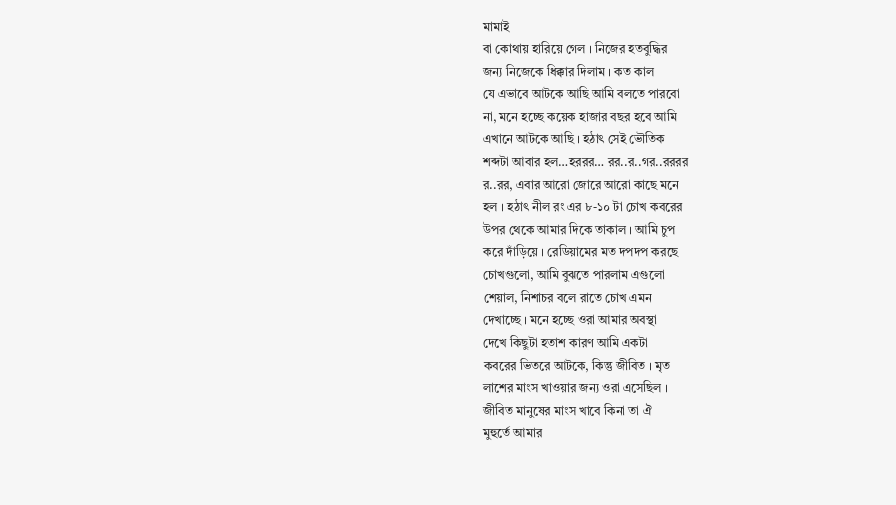মামাই
বা কোথায় হারিয়ে গেল । নিজের হতবুদ্ধির
জন্য নিজেকে ধিক্কার দিলাম । কত কাল
যে এভাবে আটকে আছি আমি বলতে পারবো
না, মনে হচ্ছে কয়েক হাজার বছর হবে আমি
এখানে আটকে আছি । হঠাৎ সেই ভৌতিক
শব্দটা আবার হল…হররর… রর..র..গর..রররর
র..রর, এবার আরো জোরে আরো কাছে মনে
হল । হঠাৎ নীল রং এর ৮-১০ টা চোখ কবরের
উপর থেকে আমার দিকে তাকাল । আমি চুপ
করে দাঁড়িয়ে । রেডিয়ামের মত দপদপ করছে
চোখগুলো, আমি বুঝতে পারলাম এগুলো
শেয়াল, নিশাচর বলে রাতে চোখ এমন
দেখাচ্ছে । মনে হচ্ছে ওরা আমার অবস্থা
দেখে কিছুটা হতাশ কারণ আমি একটা
কবরের ভিতরে আটকে, কিন্তু জীবিত । মৃত
লাশের মাংস খাওয়ার জন্য ওরা এসেছিল ।
জীবিত মানুষের মাংস খাবে কিনা তা ঐ
মুহুর্তে আমার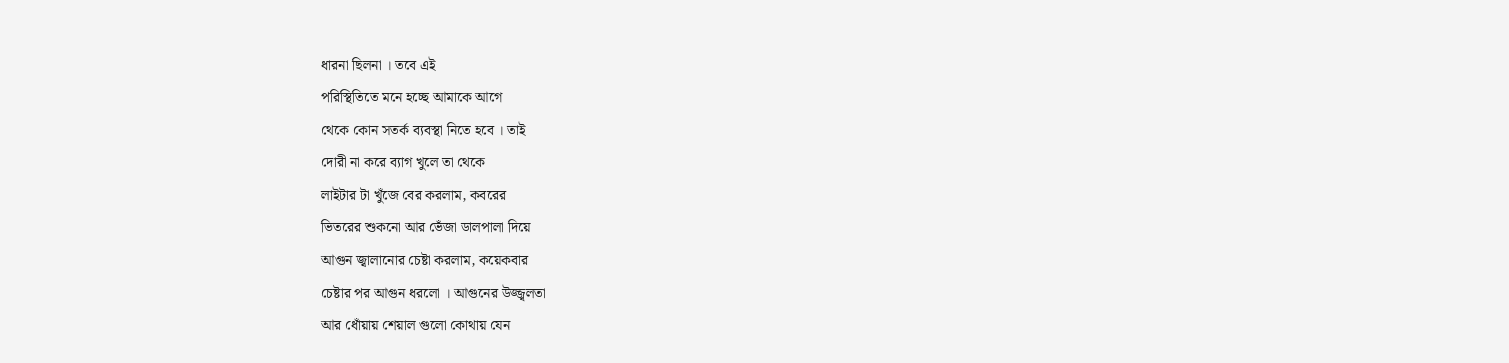ধারনা ছিলনা । তবে এই
পরিস্থিতিতে মনে হচ্ছে আমাকে আগে
থেকে কোন সতর্ক ব্যবস্থা নিতে হবে । তাই
দোরী না করে ব্যাগ খুলে তা থেকে
লাইটার টা খুঁজে বের করলাম, কবরের
ভিতরের শুকনো আর ভেঁজা ডালপালা দিয়ে
আগুন জ্বালানোর চেষ্টা করলাম, কয়েকবার
চেষ্টার পর আগুন ধরলো । আগুনের উজ্জ্বলতা
আর ধোঁয়ায় শেয়াল গুলো কোথায় যেন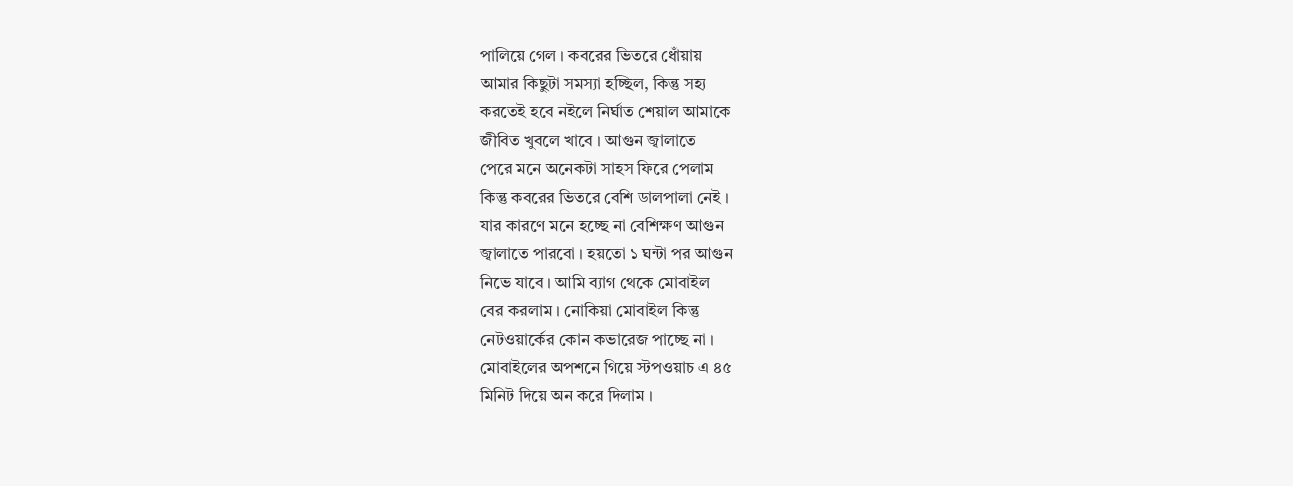পালিয়ে গেল । কবরের ভিতরে ধোঁয়ায়
আমার কিছুটা সমস্যা হচ্ছিল, কিন্তু সহ্য
করতেই হবে নইলে নির্ঘাত শেয়াল আমাকে
জীবিত খুবলে খাবে । আগুন জ্বালাতে
পেরে মনে অনেকটা সাহস ফিরে পেলাম
কিন্তু কবরের ভিতরে বেশি ডালপালা নেই ।
যার কারণে মনে হচ্ছে না বেশিক্ষণ আগুন
জ্বালাতে পারবো । হয়তো ১ ঘন্টা পর আগুন
নিভে যাবে । আমি ব্যাগ থেকে মোবাইল
বের করলাম । নোকিয়া মোবাইল কিন্তু
নেটওয়ার্কের কোন কভারেজ পাচ্ছে না ।
মোবাইলের অপশনে গিয়ে স্টপওয়াচ এ ৪৫
মিনিট দিয়ে অন করে দিলাম ।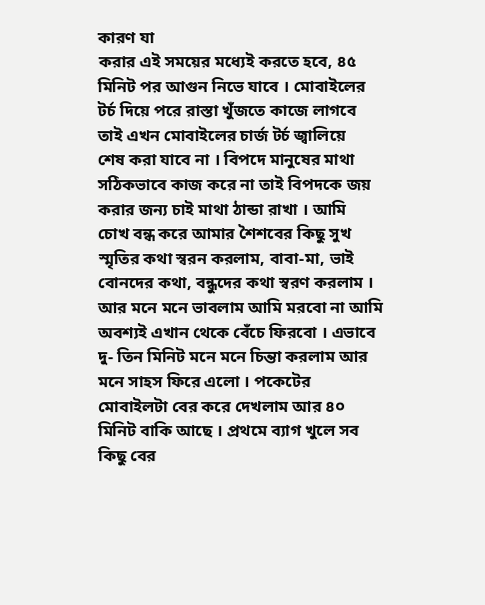কারণ যা
করার এই সময়ের মধ্যেই করতে হবে, ৪৫
মিনিট পর আগুন নিভে যাবে । মোবাইলের
টর্চ দিয়ে পরে রাস্তা খুঁজতে কাজে লাগবে
তাই এখন মোবাইলের চার্জ টর্চ জ্বালিয়ে
শেষ করা যাবে না । বিপদে মানুষের মাথা
সঠিকভাবে কাজ করে না তাই বিপদকে জয়
করার জন্য চাই মাথা ঠান্ডা রাখা । আমি
চোখ বন্ধ করে আমার শৈশবের কিছু সুখ
স্মৃতির কথা স্বরন করলাম, বাবা-মা, ভাই
বোনদের কথা, বন্ধুদের কথা স্বরণ করলাম ।
আর মনে মনে ভাবলাম আমি মরবো না আমি
অবশ্যই এখান থেকে বেঁচে ফিরবো । এভাবে
দু- তিন মিনিট মনে মনে চিন্তা করলাম আর
মনে সাহস ফিরে এলো । পকেটের
মোবাইলটা বের করে দেখলাম আর ৪০
মিনিট বাকি আছে । প্রথমে ব্যাগ খুলে সব
কিছু বের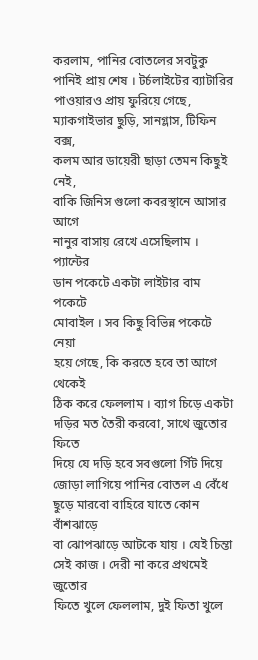করলাম, পানির বোতলের সবটুকু
পানিই প্রায় শেষ । টর্চলাইটের ব্যাটারির
পাওয়ারও প্রায় ফুরিয়ে গেছে,
ম্যাকগাইভার ছুড়ি, সানগ্লাস, টিফিন বক্স,
কলম আর ডায়েরী ছাড়া তেমন কিছুই নেই,
বাকি জিনিস গুলো কবরস্থানে আসার আগে
নানুর বাসায় রেখে এসেছিলাম । প্যান্টের
ডান পকেটে একটা লাইটার বাম পকেটে
মোবাইল । সব কিছু বিভিন্ন পকেটে নেয়া
হয়ে গেছে, কি করতে হবে তা আগে থেকেই
ঠিক করে ফেললাম । ব্যাগ চিড়ে একটা
দড়ির মত তৈরী করবো, সাথে জুতোর ফিতে
দিয়ে যে দড়ি হবে সবগুলো গিঁট দিয়ে
জোড়া লাগিয়ে পানির বোতল এ বেঁধে
ছুড়ে মারবো বাহিরে যাতে কোন বাঁশঝাড়ে
বা ঝোপঝাড়ে আটকে যায় । যেই চিন্তা
সেই কাজ । দেরী না করে প্রথমেই জুতোর
ফিতে খুলে ফেললাম, দুই ফিতা খুলে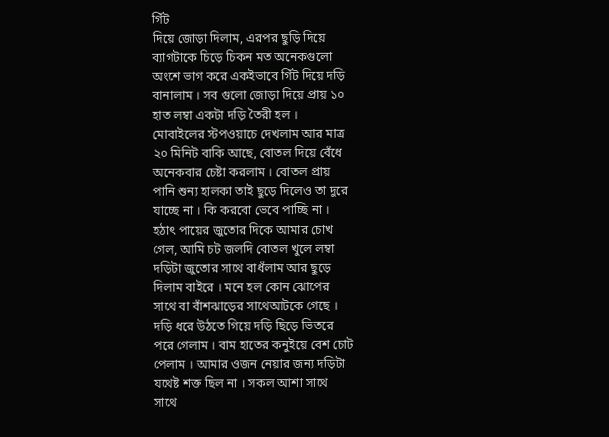গিঁট
দিয়ে জোড়া দিলাম, এরপর ছুড়ি দিয়ে
ব্যাগটাকে চিড়ে চিকন মত অনেকগুলো
অংশে ভাগ করে একইভাবে গিঁট দিয়ে দড়ি
বানালাম । সব গুলো জোড়া দিয়ে প্রায় ১০
হাত লম্বা একটা দড়ি তৈরী হল ।
মোবাইলের স্টপওয়াচে দেখলাম আর মাত্র
২০ মিনিট বাকি আছে, বোতল দিয়ে বেঁধে
অনেকবার চেষ্টা করলাম । বোতল প্রায়
পানি শুন্য হালকা তাই ছুড়ে দিলেও তা দুরে
যাচ্ছে না । কি করবো ভেবে পাচ্ছি না ।
হঠাৎ পায়ের জুতোর দিকে আমার চোখ
গেল, আমি চট জলদি বোতল খুলে লম্বা
দড়িটা জুতোর সাথে বাধঁলাম আর ছুড়ে
দিলাম বাইরে । মনে হল কোন ঝোপের
সাথে বা বাঁশঝাড়ের সাথেআটকে গেছে ।
দড়ি ধরে উঠতে গিয়ে দড়ি ছিড়ে ভিতরে
পরে গেলাম । বাম হাতের কনুইয়ে বেশ চোট
পেলাম । আমার ওজন নেয়ার জন্য দড়িটা
যথেষ্ট শক্ত ছিল না । সকল আশা সাথে
সাথে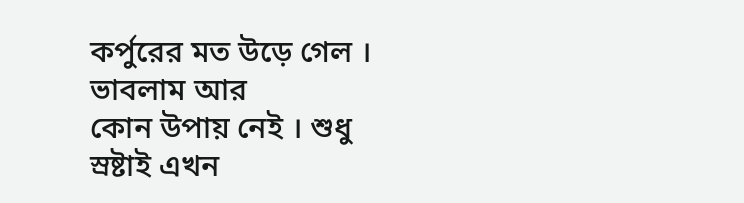কর্পুরের মত উড়ে গেল । ভাবলাম আর
কোন উপায় নেই । শুধু স্রষ্টাই এখন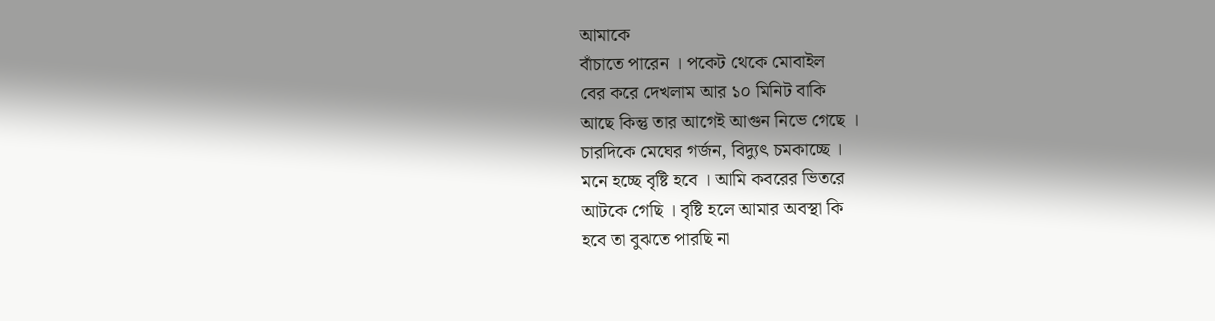আমাকে
বাঁচাতে পারেন । পকেট থেকে মোবাইল
বের করে দেখলাম আর ১০ মিনিট বাকি
আছে কিন্তু তার আগেই আগুন নিভে গেছে ।
চারদিকে মেঘের গর্জন, বিদ্যুৎ চমকাচ্ছে ।
মনে হচ্ছে বৃষ্টি হবে । আমি কবরের ভিতরে
আটকে গেছি । বৃষ্টি হলে আমার অবস্থা কি
হবে তা বুঝতে পারছি না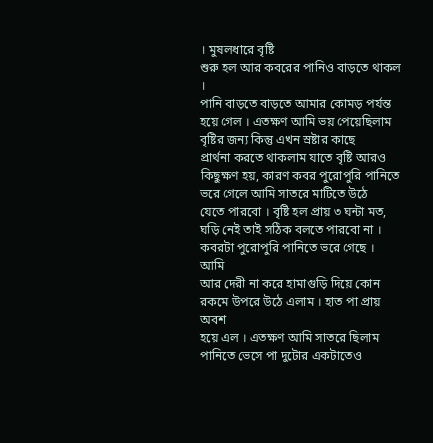। মুষলধারে বৃষ্টি
শুরু হল আর কবরের পানিও বাড়তে থাকল ।
পানি বাড়তে বাড়তে আমার কোমড় পর্যন্ত
হয়ে গেল । এতক্ষণ আমি ভয় পেয়েছিলাম
বৃষ্টির জন্য কিন্তু এখন স্রষ্টার কাছে
প্রার্থনা করতে থাকলাম যাতে বৃষ্টি আরও
কিছুক্ষণ হয়, কারণ কবর পুরোপুরি পানিতে
ভরে গেলে আমি সাতরে মাটিতে উঠে
যেতে পারবো । বৃষ্টি হল প্রায় ৩ ঘন্টা মত,
ঘড়ি নেই তাই সঠিক বলতে পারবো না ।
কবরটা পুরোপুরি পানিতে ভরে গেছে । আমি
আর দেরী না করে হামাগুড়ি দিয়ে কোন
রকমে উপরে উঠে এলাম । হাত পা প্রায় অবশ
হয়ে এল । এতক্ষণ আমি সাতরে ছিলাম
পানিতে ভেসে পা দুটোর একটাতেও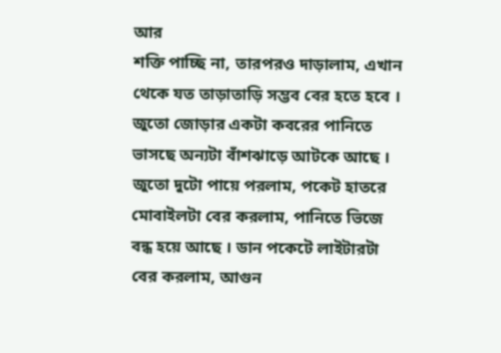আর
শক্তি পাচ্ছি না, তারপরও দাড়ালাম, এখান
থেকে যত তাড়াতাড়ি সম্ভব বের হতে হবে ।
জুতো জোড়ার একটা কবরের পানিতে
ভাসছে অন্যটা বাঁশঝাড়ে আটকে আছে ।
জুতো দুটো পায়ে পরলাম, পকেট হাতরে
মোবাইলটা বের করলাম, পানিতে ভিজে
বন্ধ হয়ে আছে । ডান পকেটে লাইটারটা
বের করলাম, আগুন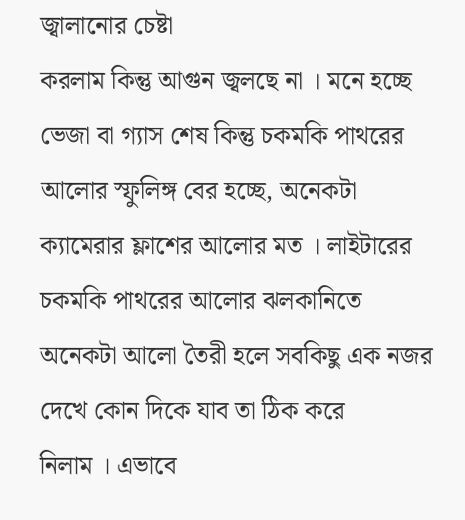জ্বালানোর চেষ্টা
করলাম কিন্তু আগুন জ্বলছে না । মনে হচ্ছে
ভেজা বা গ্যাস শেষ কিন্তু চকমকি পাথরের
আলোর স্ফুলিঙ্গ বের হচ্ছে, অনেকটা
ক্যামেরার ফ্লাশের আলোর মত । লাইটারের
চকমকি পাথরের আলোর ঝলকানিতে
অনেকটা আলো তৈরী হলে সবকিছু এক নজর
দেখে কোন দিকে যাব তা ঠিক করে
নিলাম । এভাবে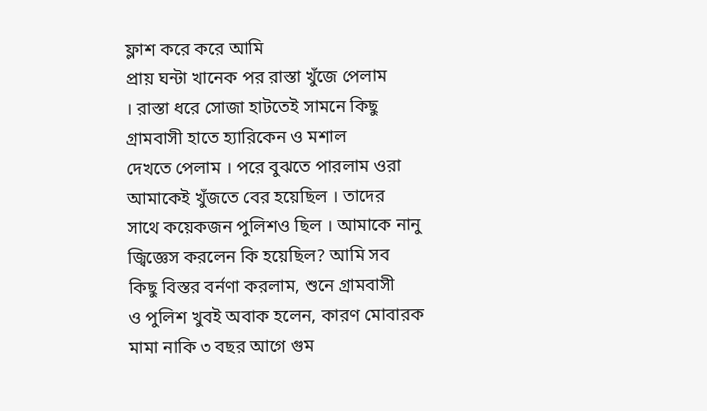ফ্লাশ করে করে আমি
প্রায় ঘন্টা খানেক পর রাস্তা খুঁজে পেলাম
। রাস্তা ধরে সোজা হাটতেই সামনে কিছু
গ্রামবাসী হাতে হ্যারিকেন ও মশাল
দেখতে পেলাম । পরে বুঝতে পারলাম ওরা
আমাকেই খুঁজতে বের হয়েছিল । তাদের
সাথে কয়েকজন পুলিশও ছিল । আমাকে নানু
জ্বিজ্ঞেস করলেন কি হয়েছিল? আমি সব
কিছু বিস্তর বর্নণা করলাম, শুনে গ্রামবাসী
ও পুলিশ খুবই অবাক হলেন, কারণ মোবারক
মামা নাকি ৩ বছর আগে গুম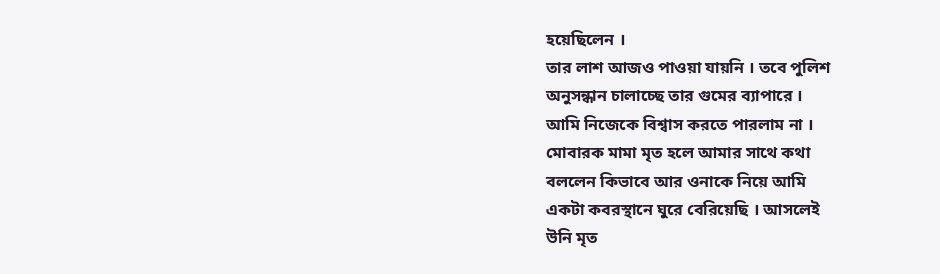হয়েছিলেন ।
তার লাশ আজও পাওয়া যায়নি । তবে পুলিশ
অনুসন্ধান চালাচ্ছে তার গুমের ব্যাপারে ।
আমি নিজেকে বিশ্বাস করতে পারলাম না ।
মোবারক মামা মৃত হলে আমার সাথে কথা
বললেন কিভাবে আর ওনাকে নিয়ে আমি
একটা কবরস্থানে ঘুরে বেরিয়েছি । আসলেই
উনি মৃত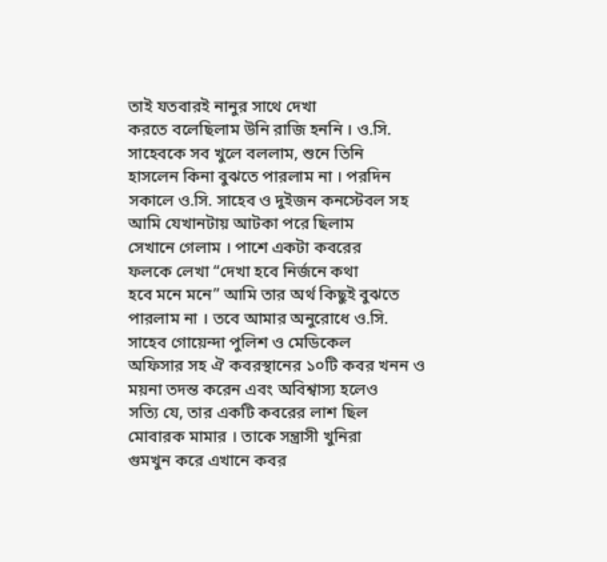তাই যতবারই নানুর সাথে দেখা
করতে বলেছিলাম উনি রাজি হননি । ও.সি.
সাহেবকে সব খুলে বললাম, শুনে তিনি
হাসলেন কিনা বুঝতে পারলাম না । পরদিন
সকালে ও.সি. সাহেব ও দুইজন কনস্টেবল সহ
আমি যেখানটায় আটকা পরে ছিলাম
সেখানে গেলাম । পাশে একটা কবরের
ফলকে লেখা “দেখা হবে নির্জনে কথা
হবে মনে মনে” আমি তার অর্থ কিছুই বুঝতে
পারলাম না । তবে আমার অনুরোধে ও.সি.
সাহেব গোয়েন্দা পুলিশ ও মেডিকেল
অফিসার সহ ঐ কবরস্থানের ১০টি কবর খনন ও
ময়না তদন্ত করেন এবং অবিশ্বাস্য হলেও
সত্যি যে, তার একটি কবরের লাশ ছিল
মোবারক মামার । তাকে সন্ত্রাসী খুনিরা
গুমখুন করে এখানে কবর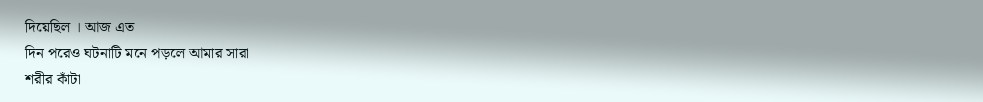দিয়েছিল । আজ এত
দিন পরেও ঘটনাটি মনে পড়লে আমার সারা
শরীর কাঁটা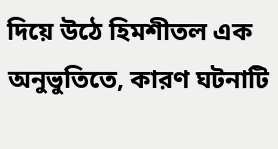দিয়ে উঠে হিমশীতল এক
অনুভুতিতে, কারণ ঘটনাটি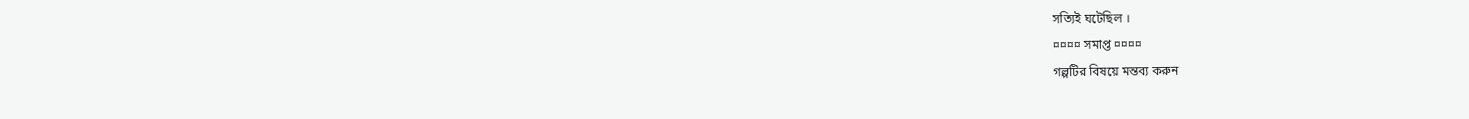সত্যিই ঘটেছিল ।
¤¤¤¤ সমাপ্ত ¤¤¤¤
গল্পটির বিষয়ে মন্তব্য করুন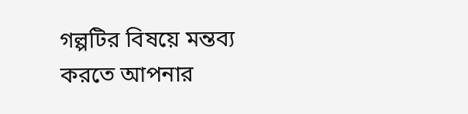গল্পটির বিষয়ে মন্তব্য করতে আপনার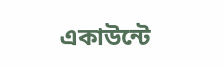একাউন্টে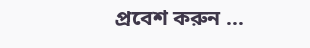প্রবেশ করুন ...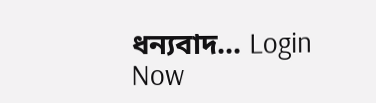ধন্যবাদ... Login Now